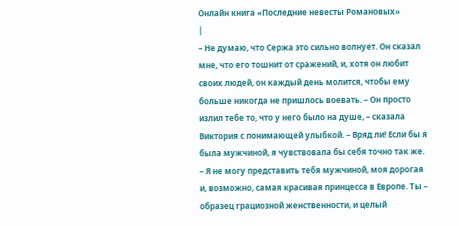Онлайн книга «Последние невесты Романовых»
|
– Не думаю, что Сержа это сильно волнует. Он сказал мне, что его тошнит от сражений, и, хотя он любит своих людей, он каждый день молится, чтобы ему больше никогда не пришлось воевать. – Он просто излил тебе то, что у него было на душе, – сказала Виктория с понимающей улыбкой. – Вряд ли! Если бы я была мужчиной, я чувствовала бы себя точно так же. – Я не могу представить тебя мужчиной, моя дорогая и, возможно, самая красивая принцесса в Европе. Ты – образец грациозной женственности, и целый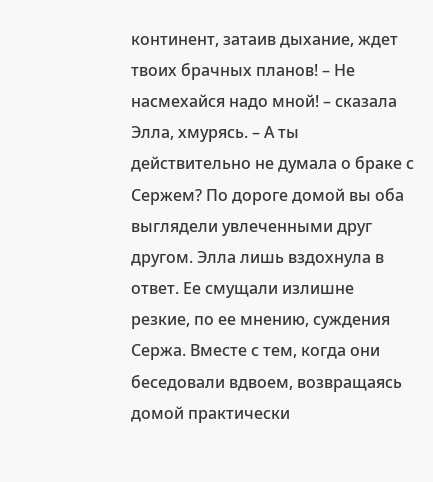континент, затаив дыхание, ждет твоих брачных планов! – Не насмехайся надо мной! – сказала Элла, хмурясь. – А ты действительно не думала о браке с Сержем? По дороге домой вы оба выглядели увлеченными друг другом. Элла лишь вздохнула в ответ. Ее смущали излишне резкие, по ее мнению, суждения Сержа. Вместе с тем, когда они беседовали вдвоем, возвращаясь домой практически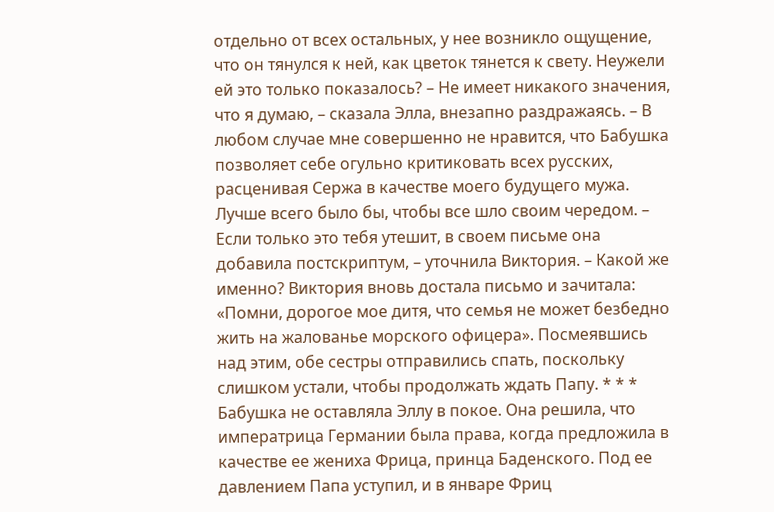отдельно от всех остальных, у нее возникло ощущение, что он тянулся к ней, как цветок тянется к свету. Неужели ей это только показалось? – Не имеет никакого значения, что я думаю, – сказала Элла, внезапно раздражаясь. – В любом случае мне совершенно не нравится, что Бабушка позволяет себе огульно критиковать всех русских, расценивая Сержа в качестве моего будущего мужа. Лучше всего было бы, чтобы все шло своим чередом. – Если только это тебя утешит, в своем письме она добавила постскриптум, – уточнила Виктория. – Какой же именно? Виктория вновь достала письмо и зачитала: «Помни, дорогое мое дитя, что семья не может безбедно жить на жалованье морского офицера». Посмеявшись над этим, обе сестры отправились спать, поскольку слишком устали, чтобы продолжать ждать Папу. * * * Бабушка не оставляла Эллу в покое. Она решила, что императрица Германии была права, когда предложила в качестве ее жениха Фрица, принца Баденского. Под ее давлением Папа уступил, и в январе Фриц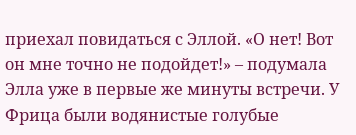приехал повидаться с Эллой. «О нет! Вот он мне точно не подойдет!» – подумала Элла уже в первые же минуты встречи. У Фрица были водянистые голубые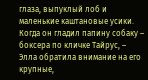глаза, выпуклый лоб и маленькие каштановые усики. Когда он гладил папину собаку – боксера по кличке Тайрус, – Элла обратила внимание на его крупные,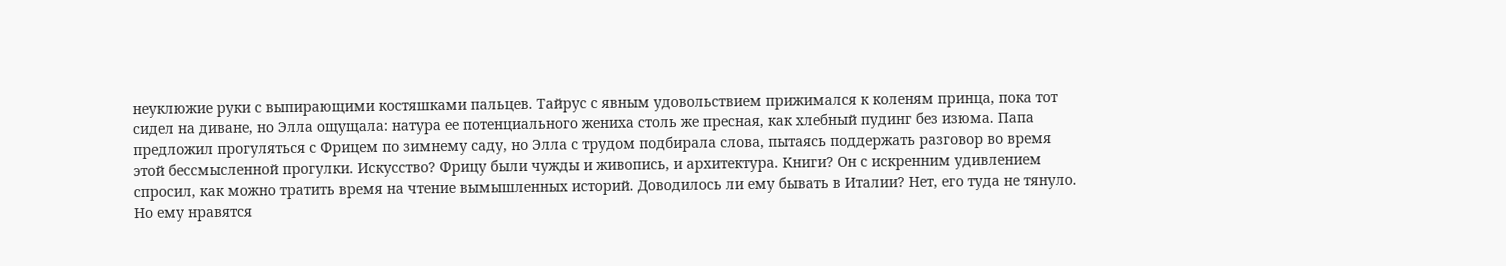неуклюжие руки с выпирающими костяшками пальцев. Тайрус с явным удовольствием прижимался к коленям принца, пока тот сидел на диване, но Элла ощущала: натура ее потенциального жениха столь же пресная, как хлебный пудинг без изюма. Папа предложил прогуляться с Фрицем по зимнему саду, но Элла с трудом подбирала слова, пытаясь поддержать разговор во время этой бессмысленной прогулки. Искусство? Фрицу были чужды и живопись, и архитектура. Книги? Он с искренним удивлением спросил, как можно тратить время на чтение вымышленных историй. Доводилось ли ему бывать в Италии? Нет, его туда не тянуло. Но ему нравятся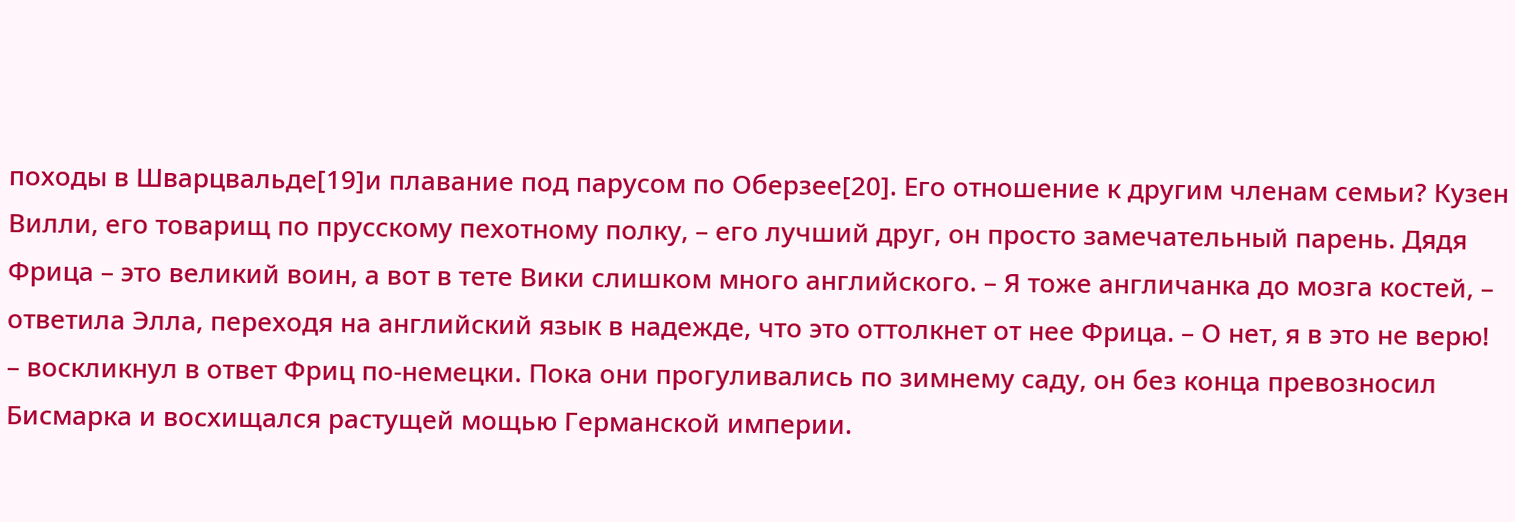походы в Шварцвальде[19]и плавание под парусом по Оберзее[20]. Его отношение к другим членам семьи? Кузен Вилли, его товарищ по прусскому пехотному полку, – его лучший друг, он просто замечательный парень. Дядя Фрица – это великий воин, а вот в тете Вики слишком много английского. – Я тоже англичанка до мозга костей, – ответила Элла, переходя на английский язык в надежде, что это оттолкнет от нее Фрица. – О нет, я в это не верю! – воскликнул в ответ Фриц по-немецки. Пока они прогуливались по зимнему саду, он без конца превозносил Бисмарка и восхищался растущей мощью Германской империи.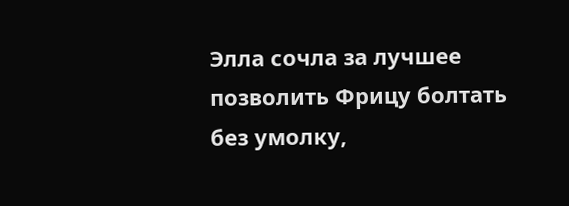Элла сочла за лучшее позволить Фрицу болтать без умолку,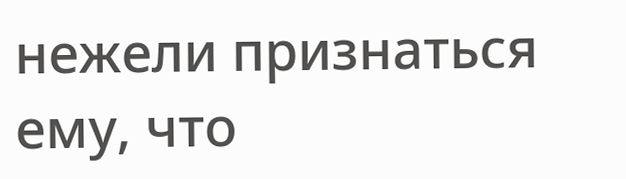нежели признаться ему, что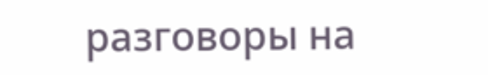разговоры на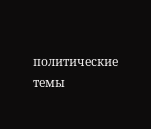политические темы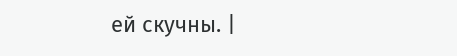ей скучны. |